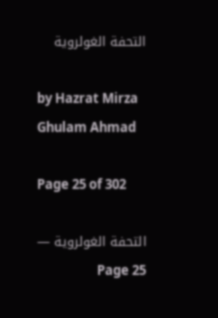التحفة الغولروية

by Hazrat Mirza Ghulam Ahmad

Page 25 of 302

التحفة الغولروية — Page 25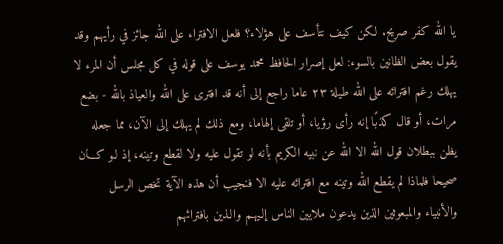يا الله کفر صريح. لكن كيف نتأسف على هؤلاء؟ فلعل الافتراء على الله جائز في رأيهم وقد يقول بعض الظانين بالسوء: لعل إصرار الحافظ محمد يوسف على قوله في كل مجلس أن المرء لا يهلك رغم افترائه على الله طيلة ٢٣ عاما راجع إلى أنه قد افترى على الله والعياذ بالله - بضع مرات، أو قال كذبًا إنه رأى رؤيا، أو تلقى إلهاما، ومع ذلك لم يهلك إلى الآن، مما جعله يظن ببطلان قول الله الا الله عن نبيه الكريم بأنه لو تقول عليه ولا لقطع وتينه، إذ لـو كـــان صحيحا فلماذا لم يقطع الله وتينه مع افترائه عليه الا فنجيب أن هذه الآية تخص الرسل والأنبياء والمبعوثين الذين يدعون ملايين الناس إلـيهـم والـذين بافترائهم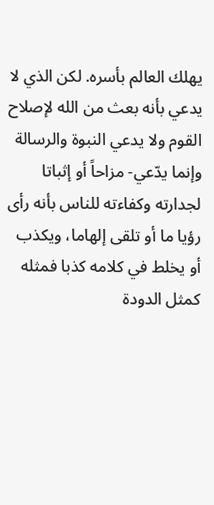يهلك العالم بأسره. لكن الذي لا يدعي بأنه بعث من الله لإصلاح القوم ولا يدعي النبوة والرسالة وإنما يدّعي- مزاحاً أو إثباتا لجدارته وكفاءته للناس بأنه رأى رؤيا ما أو تلقى إلهاما، ويكذب أو يخلط في كلامه كذبا فمثله كمثل الدودة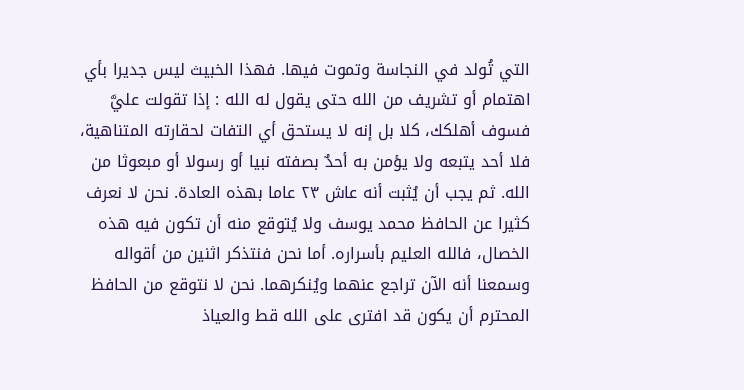التي تُولد في النجاسة وتموت فيها. فهذا الخبيث ليس جديرا بأي اهتمام أو تشريف من الله حتى يقول له الله : إذا تقولت عليَّ فسوف أهلكك، كلا بل إنه لا يستحق أي التفات لحقارته المتناهية، فلا أحد يتبعه ولا يؤمن به أحدٌ بصفته نبيا أو رسولا أو مبعوثا من الله. ثم يجب أن يُثبت أنه عاش ٢٣ عاما بهذه العادة. نحن لا نعرف كثيرا عن الحافظ محمد يوسف ولا يُتوقع منه أن تكون فيه هذه الخصال، فالله العليم بأسراره. أما نحن فنتذكر اثنين من أقواله وسمعنا أنه الآن تراجع عنهما ويُنكرهما. نحن لا نتوقع من الحافظ المحترم أن يكون قد افترى على الله قط والعياذ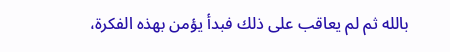بالله ثم لم يعاقب على ذلك فبدأ يؤمن بهذه الفكرة،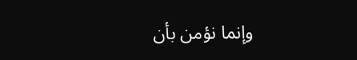وإنما نؤمن بأن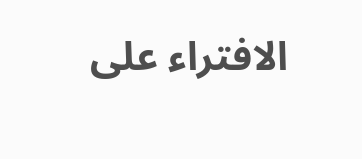الافتراء على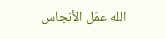الله عمَل الأنجاس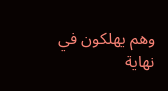وهم يهلكون في نهاية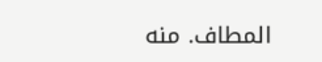المطاف. منه